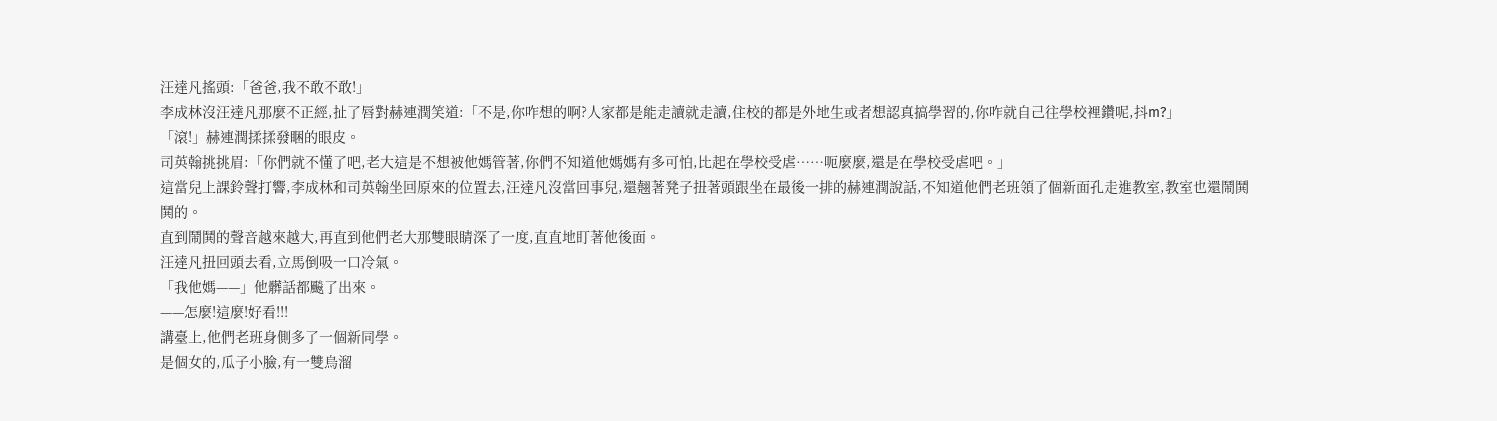汪達凡搖頭:「爸爸,我不敢不敢!」
李成林沒汪達凡那麼不正經,扯了唇對赫連潤笑道:「不是,你咋想的啊?人家都是能走讀就走讀,住校的都是外地生或者想認真搞學習的,你咋就自己往學校裡鑽呢,抖m?」
「滾!」赫連潤揉揉發睏的眼皮。
司英翰挑挑眉:「你們就不懂了吧,老大這是不想被他媽管著,你們不知道他媽媽有多可怕,比起在學校受虐……呃麼麼,還是在學校受虐吧。」
這當兒上課鈴聲打響,李成林和司英翰坐回原來的位置去,汪達凡沒當回事兒,還翹著凳子扭著頭跟坐在最後一排的赫連潤說話,不知道他們老班領了個新面孔走進教室,教室也還鬧鬨鬨的。
直到鬧鬨的聲音越來越大,再直到他們老大那雙眼睛深了一度,直直地盯著他後面。
汪達凡扭回頭去看,立馬倒吸一口冷氣。
「我他媽——」他髒話都飈了出來。
——怎麼!這麼!好看!!!
講臺上,他們老班身側多了一個新同學。
是個女的,瓜子小臉,有一雙烏溜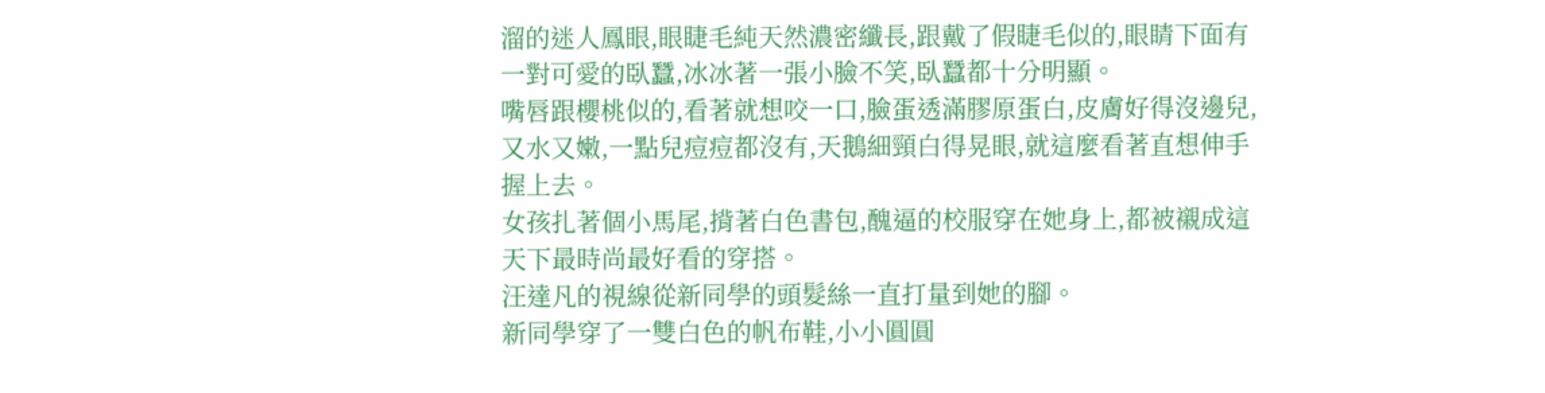溜的迷人鳳眼,眼睫毛純天然濃密纖長,跟戴了假睫毛似的,眼睛下面有一對可愛的臥蠶,冰冰著一張小臉不笑,臥蠶都十分明顯。
嘴唇跟櫻桃似的,看著就想咬一口,臉蛋透滿膠原蛋白,皮膚好得沒邊兒,又水又嫩,一點兒痘痘都沒有,天鵝細頸白得晃眼,就這麼看著直想伸手握上去。
女孩扎著個小馬尾,揹著白色書包,醜逼的校服穿在她身上,都被襯成這天下最時尚最好看的穿搭。
汪達凡的視線從新同學的頭髮絲一直打量到她的腳。
新同學穿了一雙白色的帆布鞋,小小圓圓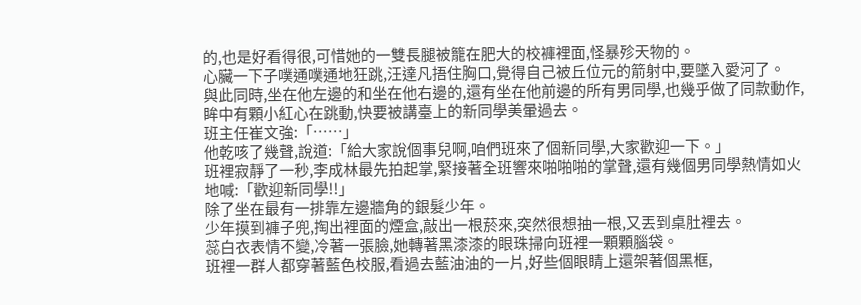的,也是好看得很,可惜她的一雙長腿被籠在肥大的校褲裡面,怪暴殄天物的。
心臟一下子噗通噗通地狂跳,汪達凡捂住胸口,覺得自己被丘位元的箭射中,要墜入愛河了。
與此同時,坐在他左邊的和坐在他右邊的,還有坐在他前邊的所有男同學,也幾乎做了同款動作,眸中有顆小紅心在跳動,快要被講臺上的新同學美暈過去。
班主任崔文強:「……」
他乾咳了幾聲,說道:「給大家說個事兒啊,咱們班來了個新同學,大家歡迎一下。」
班裡寂靜了一秒,李成林最先拍起掌,緊接著全班響來啪啪啪的掌聲,還有幾個男同學熱情如火地喊:「歡迎新同學!!」
除了坐在最有一排靠左邊牆角的銀髮少年。
少年摸到褲子兜,掏出裡面的煙盒,敲出一根菸來,突然很想抽一根,又丟到桌肚裡去。
蕊白衣表情不變,冷著一張臉,她轉著黑漆漆的眼珠掃向班裡一顆顆腦袋。
班裡一群人都穿著藍色校服,看過去藍油油的一片,好些個眼睛上還架著個黑框,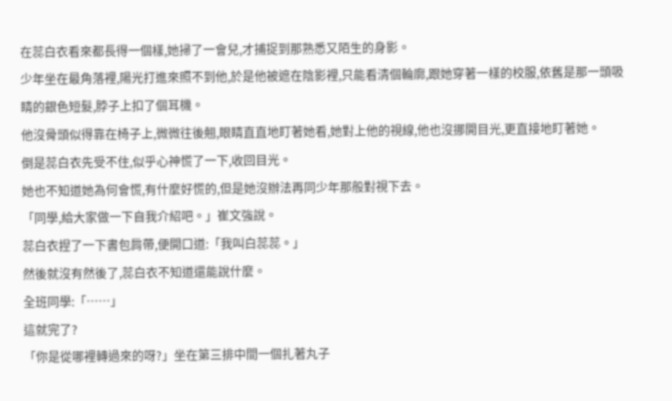在蕊白衣看來都長得一個樣,她掃了一會兒,才捕捉到那熟悉又陌生的身影。
少年坐在最角落裡,陽光打進來照不到他,於是他被遮在陰影裡,只能看清個輪廓,跟她穿著一樣的校服,依舊是那一頭吸睛的銀色短髮,脖子上扣了個耳機。
他沒骨頭似得靠在椅子上,微微往後翹,眼睛直直地盯著她看,她對上他的視線,他也沒挪開目光,更直接地盯著她。
倒是蕊白衣先受不住,似乎心神慌了一下,收回目光。
她也不知道她為何會慌,有什麼好慌的,但是她沒辦法再同少年那般對視下去。
「同學,給大家做一下自我介紹吧。」崔文強說。
蕊白衣捏了一下書包肩帶,便開口道:「我叫白蕊蕊。」
然後就沒有然後了,蕊白衣不知道還能說什麼。
全班同學:「……」
這就完了?
「你是從哪裡轉過來的呀?」坐在第三排中間一個扎著丸子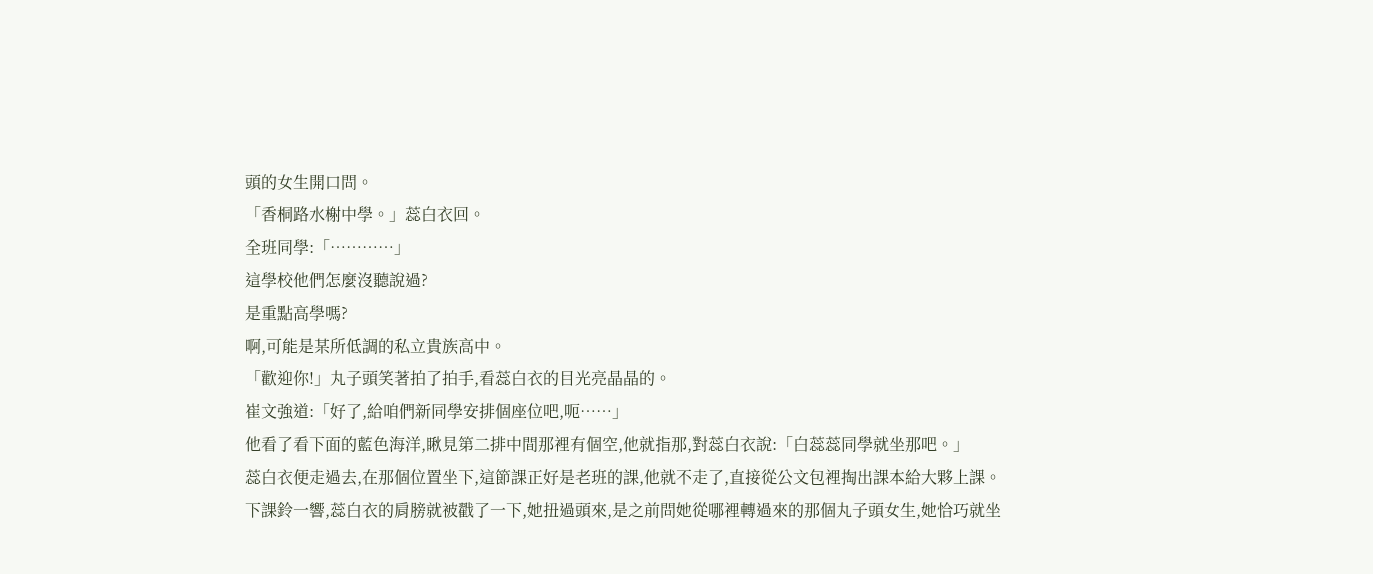頭的女生開口問。
「香桐路水榭中學。」蕊白衣回。
全班同學:「…………」
這學校他們怎麼沒聽說過?
是重點高學嗎?
啊,可能是某所低調的私立貴族高中。
「歡迎你!」丸子頭笑著拍了拍手,看蕊白衣的目光亮晶晶的。
崔文強道:「好了,給咱們新同學安排個座位吧,呃……」
他看了看下面的藍色海洋,瞅見第二排中間那裡有個空,他就指那,對蕊白衣說:「白蕊蕊同學就坐那吧。」
蕊白衣便走過去,在那個位置坐下,這節課正好是老班的課,他就不走了,直接從公文包裡掏出課本給大夥上課。
下課鈴一響,蕊白衣的肩膀就被戳了一下,她扭過頭來,是之前問她從哪裡轉過來的那個丸子頭女生,她恰巧就坐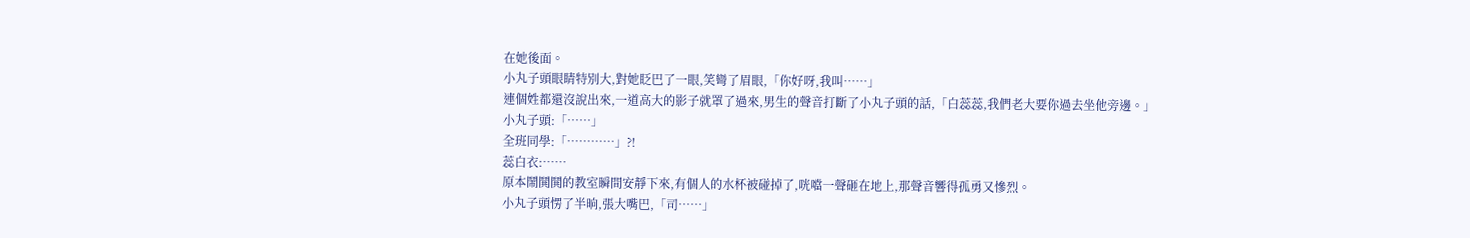在她後面。
小丸子頭眼睛特別大,對她眨巴了一眼,笑彎了眉眼,「你好呀,我叫……」
連個姓都還沒說出來,一道高大的影子就罩了過來,男生的聲音打斷了小丸子頭的話,「白蕊蕊,我們老大要你過去坐他旁邊。」
小丸子頭:「……」
全班同學:「…………」?!
蕊白衣:……
原本鬧鬨鬨的教室瞬間安靜下來,有個人的水杯被碰掉了,咣噹一聲砸在地上,那聲音響得孤勇又慘烈。
小丸子頭愣了半晌,張大嘴巴,「司……」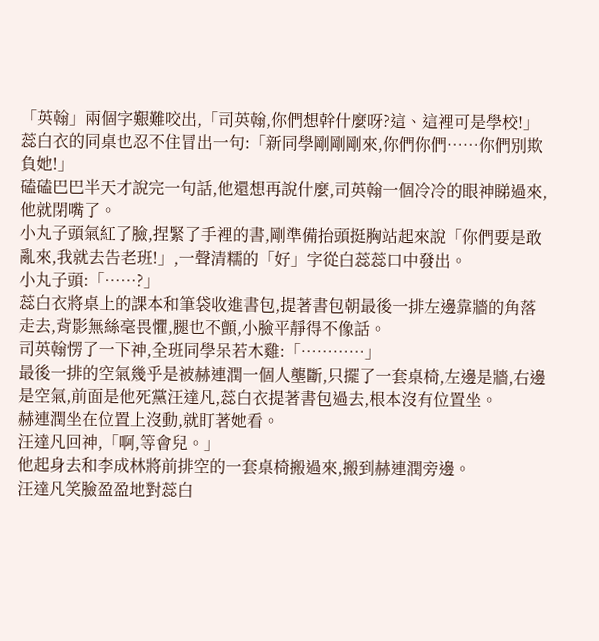「英翰」兩個字艱難咬出,「司英翰,你們想幹什麼呀?這、這裡可是學校!」
蕊白衣的同桌也忍不住冒出一句:「新同學剛剛剛來,你們你們……你們別欺負她!」
磕磕巴巴半天才說完一句話,他還想再說什麼,司英翰一個冷冷的眼神睇過來,他就閉嘴了。
小丸子頭氣紅了臉,捏緊了手裡的書,剛準備抬頭挺胸站起來說「你們要是敢亂來,我就去告老班!」,一聲清糯的「好」字從白蕊蕊口中發出。
小丸子頭:「……?」
蕊白衣將桌上的課本和筆袋收進書包,提著書包朝最後一排左邊靠牆的角落走去,背影無絲毫畏懼,腿也不顫,小臉平靜得不像話。
司英翰愣了一下神,全班同學呆若木雞:「…………」
最後一排的空氣幾乎是被赫連潤一個人壟斷,只擺了一套桌椅,左邊是牆,右邊是空氣,前面是他死黨汪達凡,蕊白衣提著書包過去,根本沒有位置坐。
赫連潤坐在位置上沒動,就盯著她看。
汪達凡回神,「啊,等會兒。」
他起身去和李成林將前排空的一套桌椅搬過來,搬到赫連潤旁邊。
汪達凡笑臉盈盈地對蕊白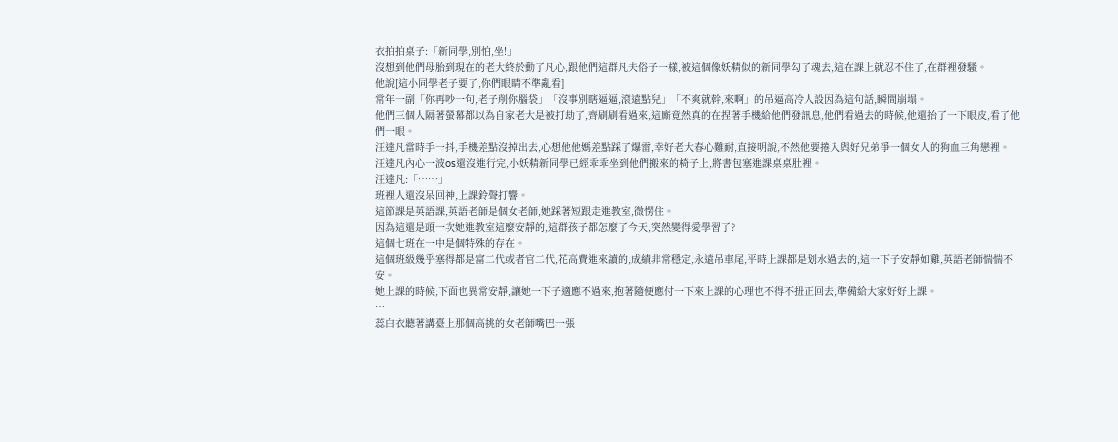衣拍拍桌子:「新同學,別怕,坐!」
沒想到他們母胎到現在的老大終於動了凡心,跟他們這群凡夫俗子一樣,被這個像妖精似的新同學勾了魂去,這在課上就忍不住了,在群裡發騷。
他說[這小同學老子要了,你們眼睛不準亂看]
常年一副「你再吵一句,老子削你腦袋」「沒事別瞎逼逼,滾遠點兒」「不爽就幹,來啊」的吊逼高冷人設因為這句話,瞬間崩塌。
他們三個人隔著螢幕都以為自家老大是被打劫了,齊刷刷看過來,這廝竟然真的在捏著手機給他們發訊息,他們看過去的時候,他還抬了一下眼皮,看了他們一眼。
汪達凡當時手一抖,手機差點沒掉出去,心想他他媽差點踩了爆雷,幸好老大春心難耐,直接明說,不然他要捲入與好兄弟爭一個女人的狗血三角戀裡。
汪達凡內心一波os還沒進行完,小妖精新同學已經乖乖坐到他們搬來的椅子上,將書包塞進課桌桌肚裡。
汪達凡:「……」
班裡人還沒呆回神,上課鈴聲打響。
這節課是英語課,英語老師是個女老師,她踩著短跟走進教室,微愣住。
因為這還是頭一次她進教室這麼安靜的,這群孩子都怎麼了今天,突然變得愛學習了?
這個七班在一中是個特殊的存在。
這個班級幾乎塞得都是富二代或者官二代,花高費進來讀的,成績非常穩定,永遠吊車尾,平時上課都是划水過去的,這一下子安靜如雞,英語老師惴惴不安。
她上課的時候,下面也異常安靜,讓她一下子適應不過來,抱著隨便應付一下來上課的心理也不得不扭正回去,準備給大家好好上課。
…
蕊白衣聽著講臺上那個高挑的女老師嘴巴一張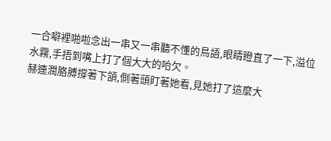一合噼裡啪啦念出一串又一串聽不懂的鳥語,眼睛瞪直了一下,溢位水霧,手捂到嘴上打了個大大的哈欠。
赫連潤胳膊撐著下頷,側著頭盯著她看,見她打了這麼大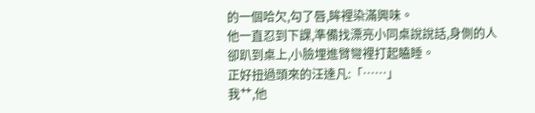的一個哈欠,勾了唇,眸裡染滿興味。
他一直忍到下課,準備找漂亮小同桌說說話,身側的人卻趴到桌上,小臉埋進臂彎裡打起瞌睡。
正好扭過頭來的汪達凡:「……」
我艹,他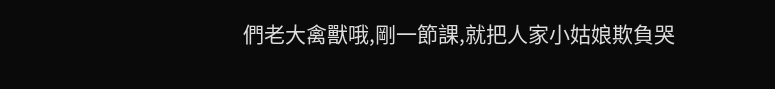們老大禽獸哦,剛一節課,就把人家小姑娘欺負哭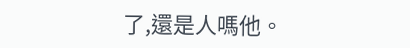了,還是人嗎他。